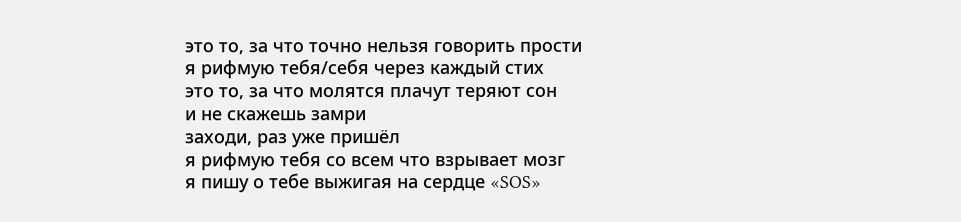это то, за что точно нельзя говорить прости
я рифмую тебя/себя через каждый стих
это то, за что молятся плачут теряют сон
и не скажешь замри
заходи, раз уже пришёл
я рифмую тебя со всем что взрывает мозг
я пишу о тебе выжигая на сердце «SOS»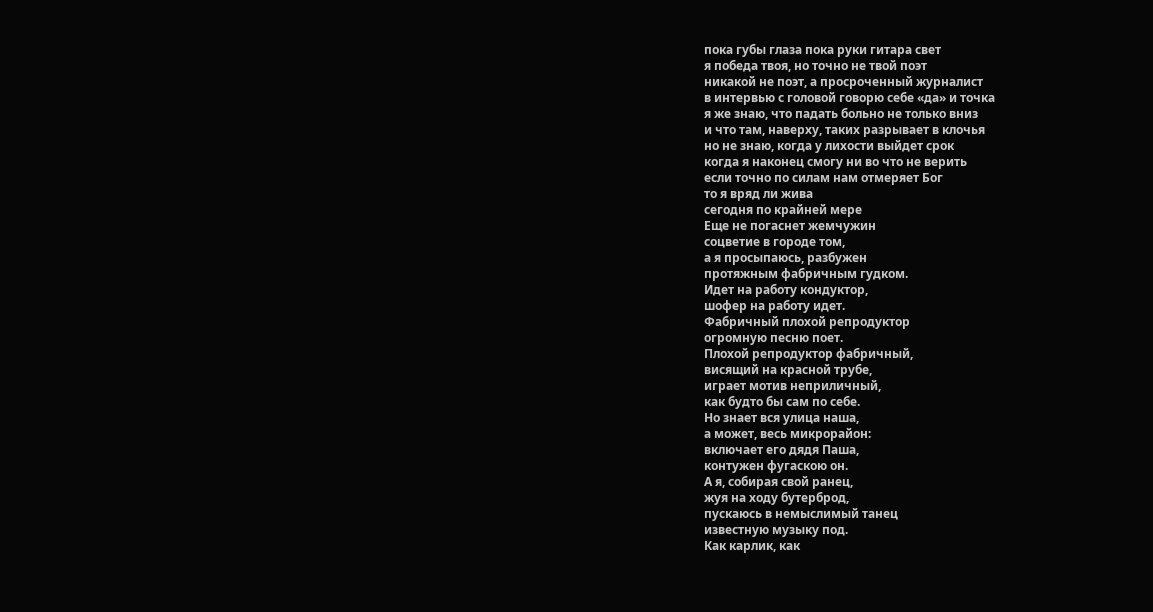пока губы глаза пока руки гитара свет
я победа твоя, но точно не твой поэт
никакой не поэт, а просроченный журналист
в интервью с головой говорю себе «да» и точка
я же знаю, что падать больно не только вниз
и что там, наверху, таких разрывает в клочья
но не знаю, когда у лихости выйдет срок
когда я наконец смогу ни во что не верить
если точно по силам нам отмеряет Бог
то я вряд ли жива
сегодня по крайней мере
Еще не погаснет жемчужин
соцветие в городе том,
а я просыпаюсь, разбужен
протяжным фабричным гудком.
Идет на работу кондуктор,
шофер на работу идет.
Фабричный плохой репродуктор
огромную песню поет.
Плохой репродуктор фабричный,
висящий на красной трубе,
играет мотив неприличный,
как будто бы сам по себе.
Но знает вся улица наша,
а может, весь микрорайон:
включает его дядя Паша,
контужен фугаскою он.
А я, собирая свой ранец,
жуя на ходу бутерброд,
пускаюсь в немыслимый танец
известную музыку под.
Как карлик, как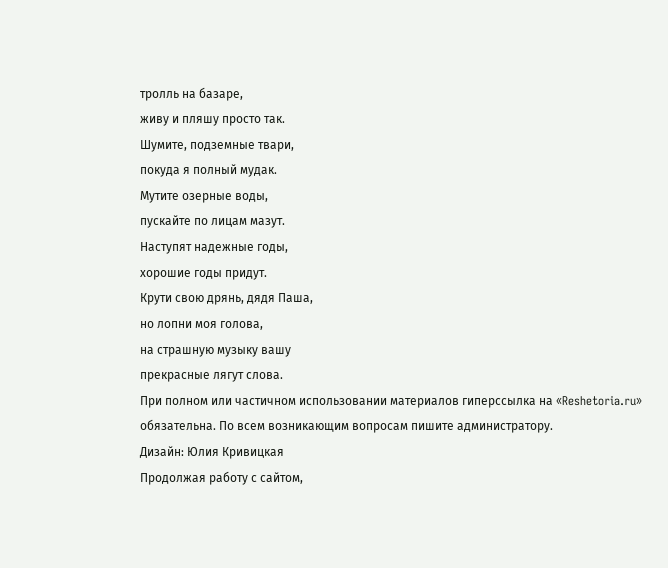тролль на базаре,
живу и пляшу просто так.
Шумите, подземные твари,
покуда я полный мудак.
Мутите озерные воды,
пускайте по лицам мазут.
Наступят надежные годы,
хорошие годы придут.
Крути свою дрянь, дядя Паша,
но лопни моя голова,
на страшную музыку вашу
прекрасные лягут слова.
При полном или частичном использовании материалов гиперссылка на «Reshetoria.ru» обязательна. По всем возникающим вопросам пишите администратору.
Дизайн: Юлия Кривицкая
Продолжая работу с сайтом,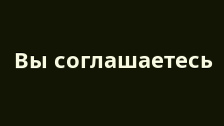Вы соглашаетесь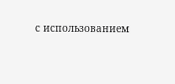с использованием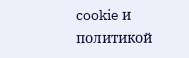cookie и политикой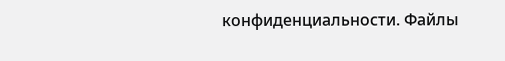конфиденциальности. Файлы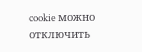cookie можно отключить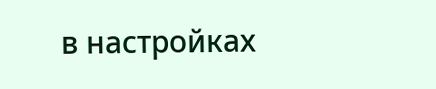в настройках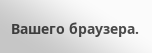Вашего браузера.